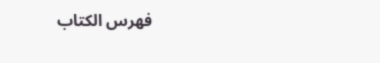فهرس الكتاب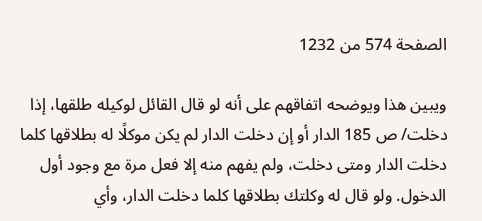الصفحة 574 من 1232

ويبين هذا ويوضحه اتفاقهم على أنه لو قال القائل لوكيله طلقها، إذا دخلت/ ص 185 الدار أو إن دخلت الدار لم يكن موكلًا له بطلاقها كلما دخلت الدار ومتى دخلت، ولم يفهم منه إلا فعل مرة مع وجود أول الدخول. ولو قال له وكلتك بطلاقها كلما دخلت الدار، وأي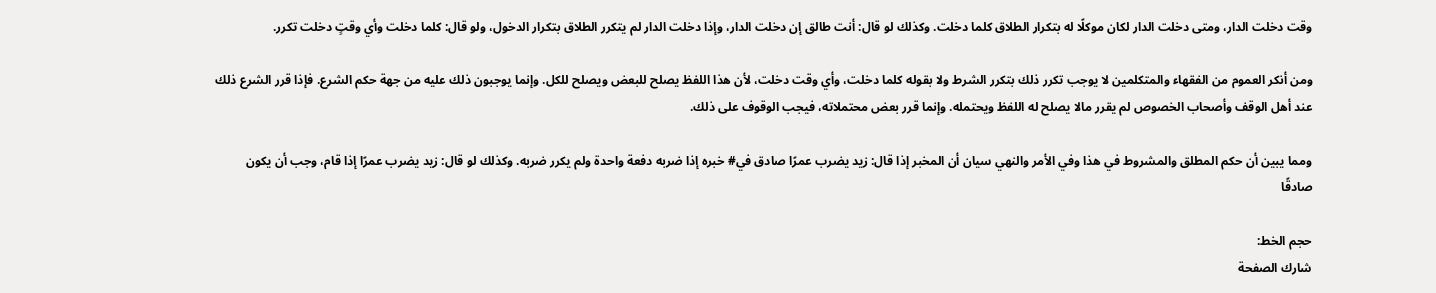وقت دخلت الدار، ومتى دخلت الدار لكان موكلًا له بتكرار الطلاق كلما دخلت. وكذلك لو قال: أنت طالق إن دخلت الدار، وإذا دخلت الدار لم يتكرر الطلاق بتكرار الدخول، ولو قال: كلما دخلت وأي وقتٍ دخلت تكرر.

ومن أنكر العموم من الفقهاء والمتكلمين لا يوجب تكرر ذلك بتكرر الشرط ولا بقوله كلما دخلت، وأي وقت دخلت، لأن هذا اللفظ يصلح للبعض ويصلح للكل. وإنما يوجبون ذلك عليه من جهة حكم الشرع. فإذا قرر الشرع ذلك عند أهل الوقف وأصحاب الخصوص لم يقرر مالا يصلح له اللفظ ويحتمله. وإنما قرر بعض محتملاته، فيجب الوقوف على ذلك.

ومما يبين أن حكم المطلق والمشروط في هذا وفي الأمر والنهي سيان أن المخبر إذا قال: زيد يضرب عمرًا صادق في# خبره إذا ضربه دفعة واحدة ولم يكرر ضربه. وكذلك لو قال: زيد يضرب عمرًا إذا قام، وجب أن يكون صادقًا

حجم الخط:
شارك الصفحة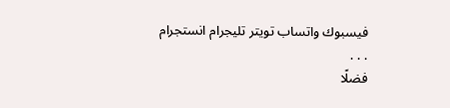فيسبوك واتساب تويتر تليجرام انستجرام
. . .
فضلًا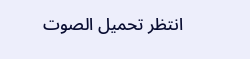انتظر تحميل الصوت